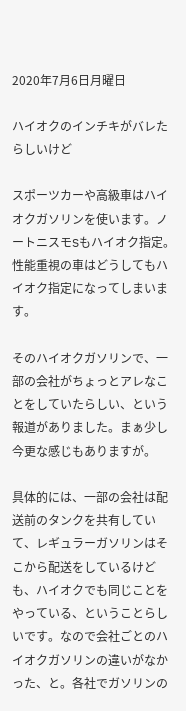2020年7月6日月曜日

ハイオクのインチキがバレたらしいけど

スポーツカーや高級車はハイオクガソリンを使います。ノートニスモSもハイオク指定。性能重視の車はどうしてもハイオク指定になってしまいます。

そのハイオクガソリンで、一部の会社がちょっとアレなことをしていたらしい、という報道がありました。まぁ少し今更な感じもありますが。

具体的には、一部の会社は配送前のタンクを共有していて、レギュラーガソリンはそこから配送をしているけども、ハイオクでも同じことをやっている、ということらしいです。なので会社ごとのハイオクガソリンの違いがなかった、と。各社でガソリンの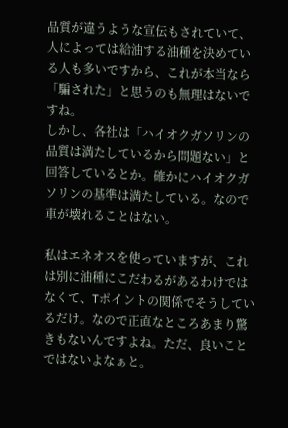品質が違うような宣伝もされていて、人によっては給油する油種を決めている人も多いですから、これが本当なら「騙された」と思うのも無理はないですね。
しかし、各社は「ハイオクガソリンの品質は満たしているから問題ない」と回答しているとか。確かにハイオクガソリンの基準は満たしている。なので車が壊れることはない。

私はエネオスを使っていますが、これは別に油種にこだわるがあるわけではなくて、Tポイントの関係でそうしているだけ。なので正直なところあまり驚きもないんですよね。ただ、良いことではないよなぁと。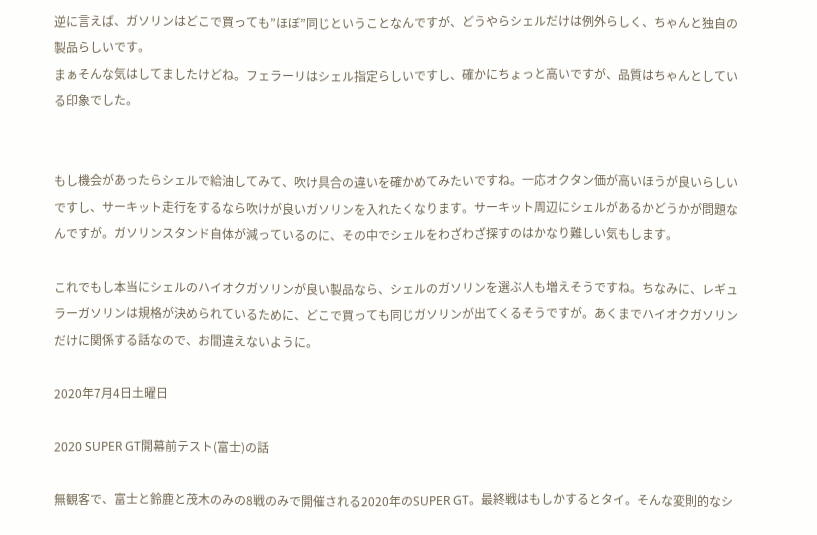逆に言えば、ガソリンはどこで買っても”ほぼ”同じということなんですが、どうやらシェルだけは例外らしく、ちゃんと独自の製品らしいです。
まぁそんな気はしてましたけどね。フェラーリはシェル指定らしいですし、確かにちょっと高いですが、品質はちゃんとしている印象でした。


もし機会があったらシェルで給油してみて、吹け具合の違いを確かめてみたいですね。一応オクタン価が高いほうが良いらしいですし、サーキット走行をするなら吹けが良いガソリンを入れたくなります。サーキット周辺にシェルがあるかどうかが問題なんですが。ガソリンスタンド自体が減っているのに、その中でシェルをわざわざ探すのはかなり難しい気もします。

これでもし本当にシェルのハイオクガソリンが良い製品なら、シェルのガソリンを選ぶ人も増えそうですね。ちなみに、レギュラーガソリンは規格が決められているために、どこで買っても同じガソリンが出てくるそうですが。あくまでハイオクガソリンだけに関係する話なので、お間違えないように。

2020年7月4日土曜日

2020 SUPER GT開幕前テスト(富士)の話

無観客で、富士と鈴鹿と茂木のみの8戦のみで開催される2020年のSUPER GT。最終戦はもしかするとタイ。そんな変則的なシ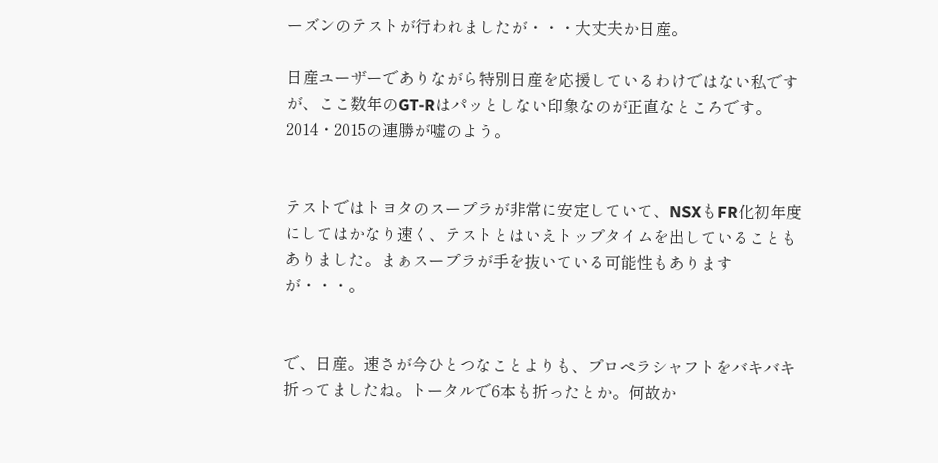ーズンのテストが行われましたが・・・大丈夫か日産。

日産ユーザーでありながら特別日産を応援しているわけではない私ですが、ここ数年のGT-Rはパッとしない印象なのが正直なところです。2014・2015の連勝が嘘のよう。


テストではトヨタのスープラが非常に安定していて、NSXもFR化初年度にしてはかなり速く、テストとはいえトップタイムを出していることもありました。まぁスープラが手を抜いている可能性もありますが・・・。


で、日産。速さが今ひとつなことよりも、プロペラシャフトをバキバキ折ってましたね。トータルで6本も折ったとか。何故か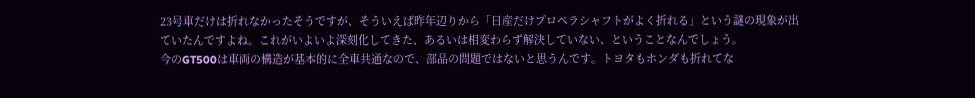23号車だけは折れなかったそうですが、そういえば昨年辺りから「日産だけプロペラシャフトがよく折れる」という謎の現象が出ていたんですよね。これがいよいよ深刻化してきた、あるいは相変わらず解決していない、ということなんでしょう。
今のGT500は車両の構造が基本的に全車共通なので、部品の問題ではないと思うんです。トヨタもホンダも折れてな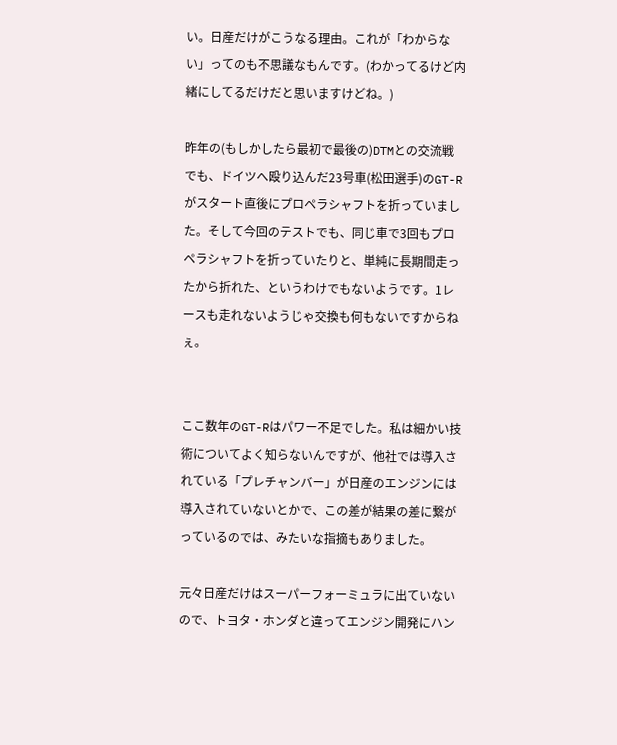い。日産だけがこうなる理由。これが「わからない」ってのも不思議なもんです。(わかってるけど内緒にしてるだけだと思いますけどね。)

昨年の(もしかしたら最初で最後の)DTMとの交流戦でも、ドイツへ殴り込んだ23号車(松田選手)のGT-Rがスタート直後にプロペラシャフトを折っていました。そして今回のテストでも、同じ車で3回もプロペラシャフトを折っていたりと、単純に長期間走ったから折れた、というわけでもないようです。1レースも走れないようじゃ交換も何もないですからねぇ。


ここ数年のGT-Rはパワー不足でした。私は細かい技術についてよく知らないんですが、他社では導入されている「プレチャンバー」が日産のエンジンには導入されていないとかで、この差が結果の差に繋がっているのでは、みたいな指摘もありました。

元々日産だけはスーパーフォーミュラに出ていないので、トヨタ・ホンダと違ってエンジン開発にハン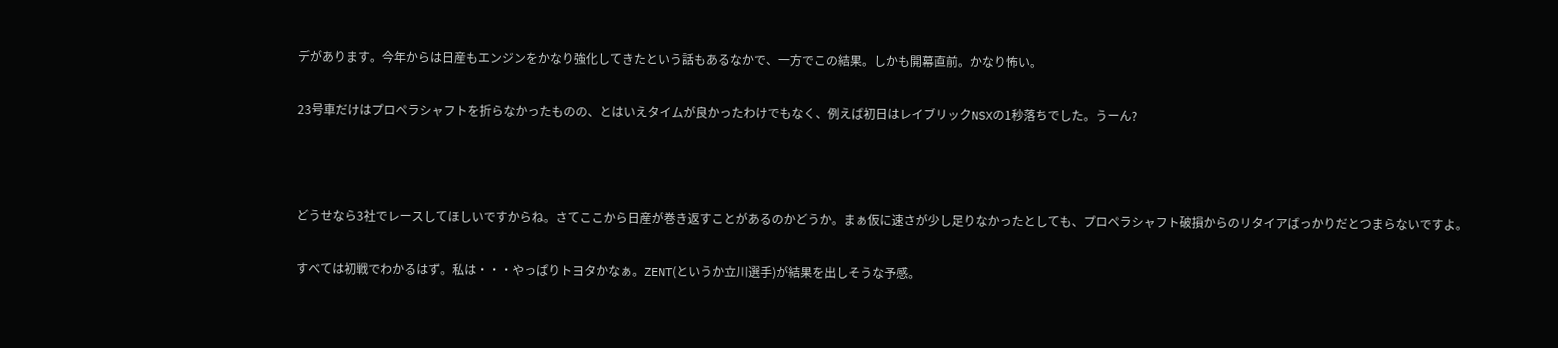デがあります。今年からは日産もエンジンをかなり強化してきたという話もあるなかで、一方でこの結果。しかも開幕直前。かなり怖い。

23号車だけはプロペラシャフトを折らなかったものの、とはいえタイムが良かったわけでもなく、例えば初日はレイブリックNSXの1秒落ちでした。うーん?



どうせなら3社でレースしてほしいですからね。さてここから日産が巻き返すことがあるのかどうか。まぁ仮に速さが少し足りなかったとしても、プロペラシャフト破損からのリタイアばっかりだとつまらないですよ。

すべては初戦でわかるはず。私は・・・やっぱりトヨタかなぁ。ZENT(というか立川選手)が結果を出しそうな予感。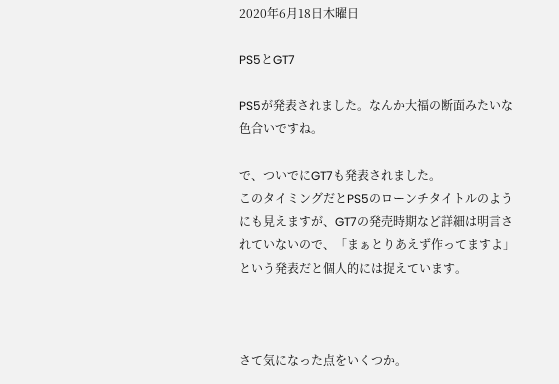2020年6月18日木曜日

PS5とGT7

PS5が発表されました。なんか大福の断面みたいな色合いですね。

で、ついでにGT7も発表されました。
このタイミングだとPS5のローンチタイトルのようにも見えますが、GT7の発売時期など詳細は明言されていないので、「まぁとりあえず作ってますよ」という発表だと個人的には捉えています。



さて気になった点をいくつか。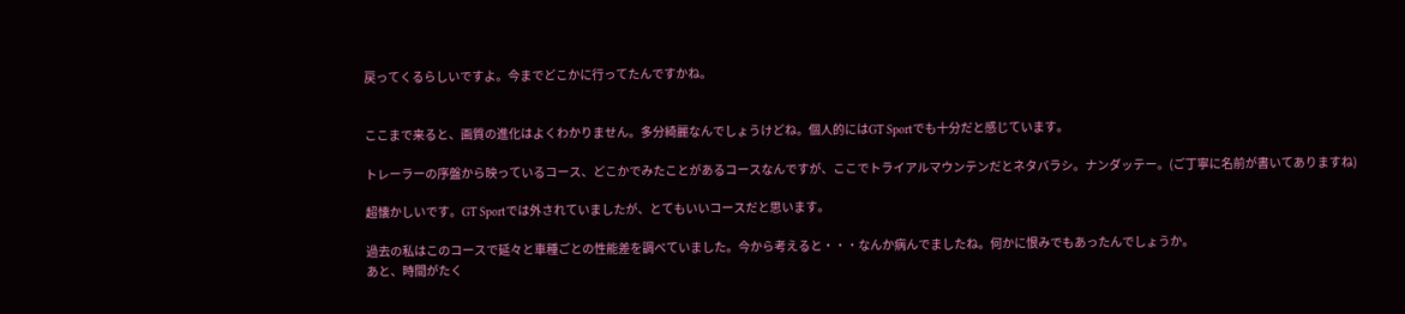戻ってくるらしいですよ。今までどこかに行ってたんですかね。


ここまで来ると、画質の進化はよくわかりません。多分綺麗なんでしょうけどね。個人的にはGT Sportでも十分だと感じています。

トレーラーの序盤から映っているコース、どこかでみたことがあるコースなんですが、ここでトライアルマウンテンだとネタバラシ。ナンダッテー。(ご丁寧に名前が書いてありますね)

超懐かしいです。GT Sportでは外されていましたが、とてもいいコースだと思います。

過去の私はこのコースで延々と車種ごとの性能差を調べていました。今から考えると・・・なんか病んでましたね。何かに恨みでもあったんでしょうか。
あと、時間がたく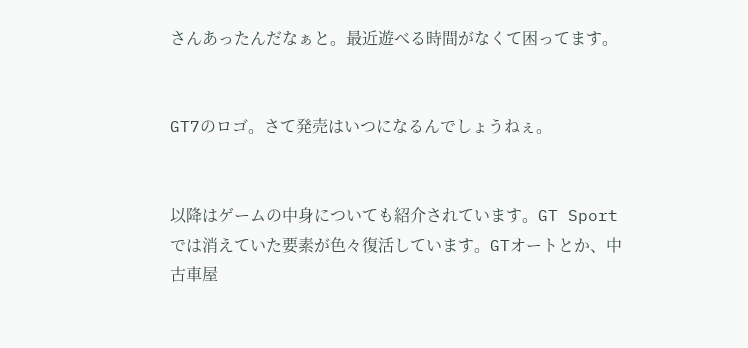さんあったんだなぁと。最近遊べる時間がなくて困ってます。


GT7のロゴ。さて発売はいつになるんでしょうねぇ。


以降はゲームの中身についても紹介されています。GT Sportでは消えていた要素が色々復活しています。GTオートとか、中古車屋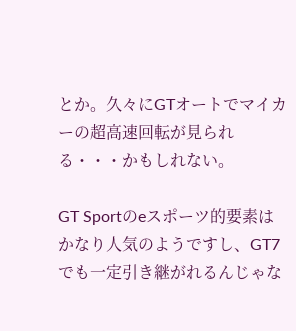とか。久々にGTオートでマイカーの超高速回転が見られる・・・かもしれない。

GT Sportのeスポーツ的要素はかなり人気のようですし、GT7でも一定引き継がれるんじゃな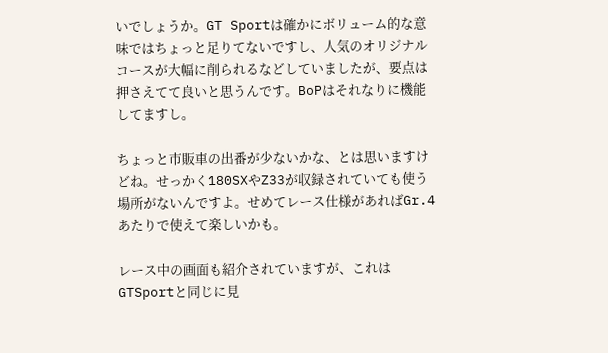いでしょうか。GT Sportは確かにボリューム的な意味ではちょっと足りてないですし、人気のオリジナルコースが大幅に削られるなどしていましたが、要点は押さえてて良いと思うんです。BoPはそれなりに機能してますし。

ちょっと市販車の出番が少ないかな、とは思いますけどね。せっかく180SXやZ33が収録されていても使う場所がないんですよ。せめてレース仕様があればGr.4あたりで使えて楽しいかも。

レース中の画面も紹介されていますが、これはGTSportと同じに見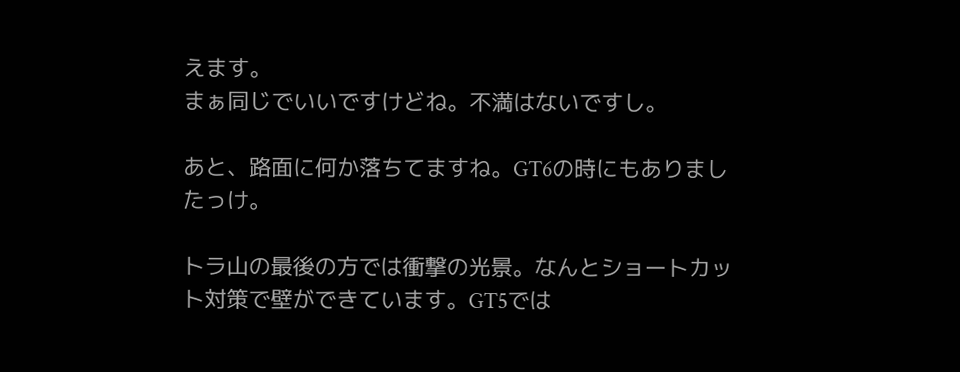えます。
まぁ同じでいいですけどね。不満はないですし。

あと、路面に何か落ちてますね。GT6の時にもありましたっけ。

トラ山の最後の方では衝撃の光景。なんとショートカット対策で壁ができています。GT5では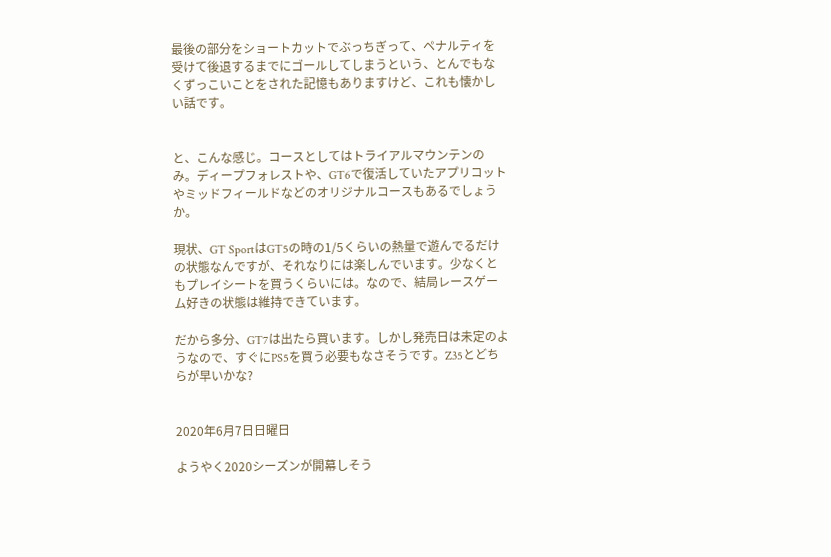最後の部分をショートカットでぶっちぎって、ペナルティを受けて後退するまでにゴールしてしまうという、とんでもなくずっこいことをされた記憶もありますけど、これも懐かしい話です。


と、こんな感じ。コースとしてはトライアルマウンテンのみ。ディープフォレストや、GT6で復活していたアプリコットやミッドフィールドなどのオリジナルコースもあるでしょうか。

現状、GT SportはGT5の時の1/5くらいの熱量で遊んでるだけの状態なんですが、それなりには楽しんでいます。少なくともプレイシートを買うくらいには。なので、結局レースゲーム好きの状態は維持できています。

だから多分、GT7は出たら買います。しかし発売日は未定のようなので、すぐにPS5を買う必要もなさそうです。Z35とどちらが早いかな?


2020年6月7日日曜日

ようやく2020シーズンが開幕しそう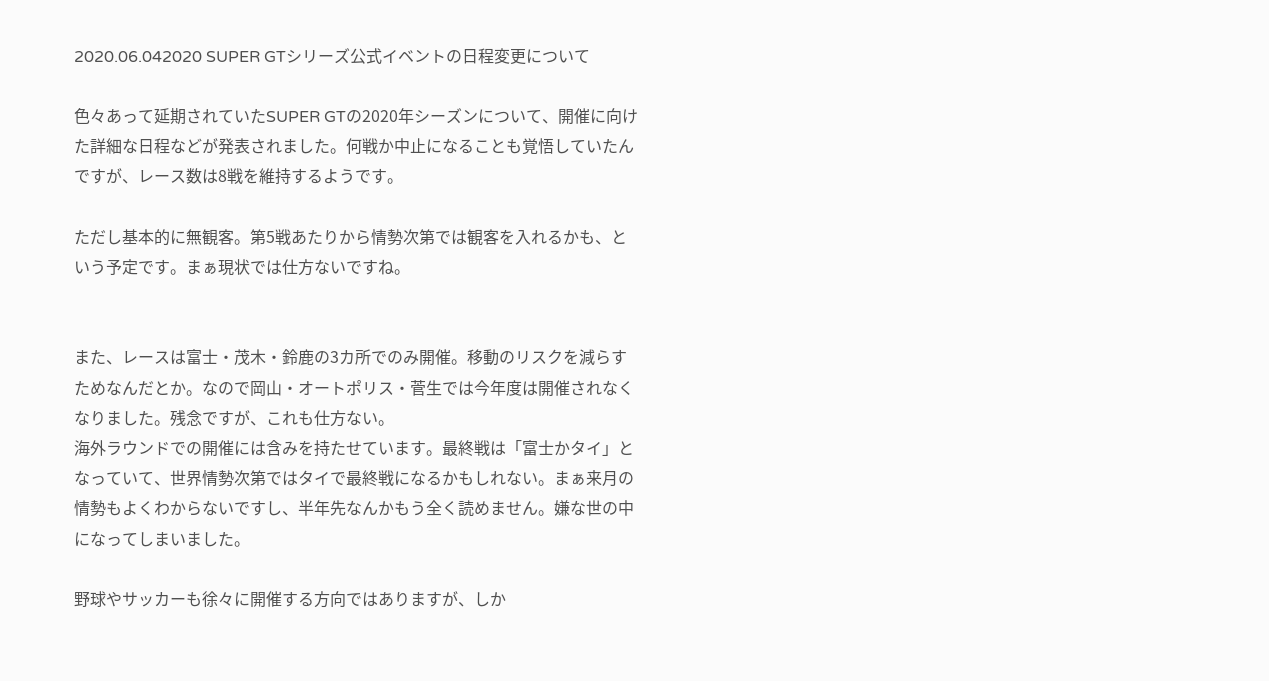2020.06.042020 SUPER GTシリーズ公式イベントの日程変更について

色々あって延期されていたSUPER GTの2020年シーズンについて、開催に向けた詳細な日程などが発表されました。何戦か中止になることも覚悟していたんですが、レース数は8戦を維持するようです。

ただし基本的に無観客。第5戦あたりから情勢次第では観客を入れるかも、という予定です。まぁ現状では仕方ないですね。


また、レースは富士・茂木・鈴鹿の3カ所でのみ開催。移動のリスクを減らすためなんだとか。なので岡山・オートポリス・菅生では今年度は開催されなくなりました。残念ですが、これも仕方ない。
海外ラウンドでの開催には含みを持たせています。最終戦は「富士かタイ」となっていて、世界情勢次第ではタイで最終戦になるかもしれない。まぁ来月の情勢もよくわからないですし、半年先なんかもう全く読めません。嫌な世の中になってしまいました。

野球やサッカーも徐々に開催する方向ではありますが、しか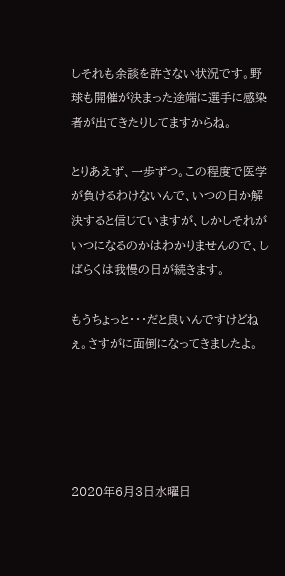しそれも余談を許さない状況です。野球も開催が決まった途端に選手に感染者が出てきたりしてますからね。

とりあえず、一歩ずつ。この程度で医学が負けるわけないんで、いつの日か解決すると信じていますが、しかしそれがいつになるのかはわかりませんので、しばらくは我慢の日が続きます。

もうちょっと・・・だと良いんですけどねぇ。さすがに面倒になってきましたよ。





2020年6月3日水曜日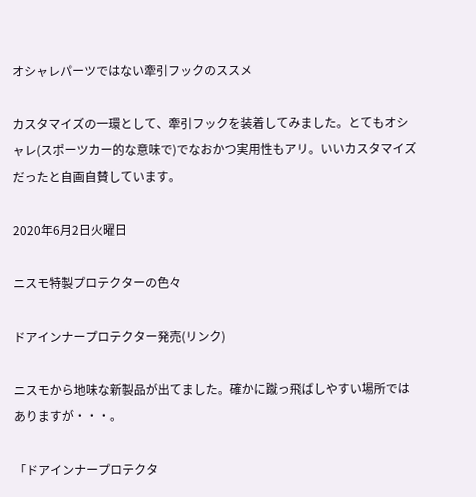オシャレパーツではない牽引フックのススメ

カスタマイズの一環として、牽引フックを装着してみました。とてもオシャレ(スポーツカー的な意味で)でなおかつ実用性もアリ。いいカスタマイズだったと自画自賛しています。

2020年6月2日火曜日

ニスモ特製プロテクターの色々

ドアインナープロテクター発売(リンク)

ニスモから地味な新製品が出てました。確かに蹴っ飛ばしやすい場所ではありますが・・・。

「ドアインナープロテクタ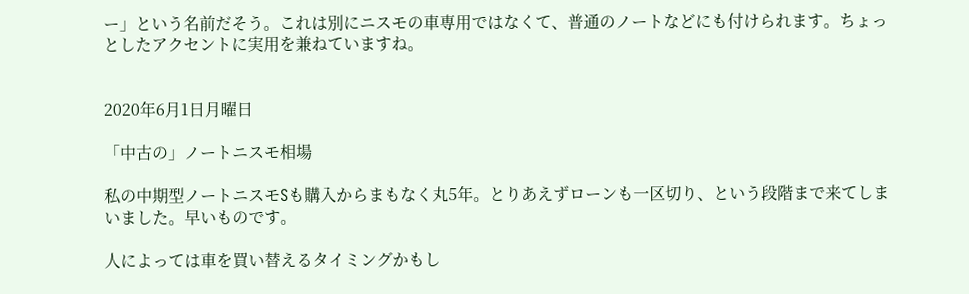ー」という名前だそう。これは別にニスモの車専用ではなくて、普通のノートなどにも付けられます。ちょっとしたアクセントに実用を兼ねていますね。


2020年6月1日月曜日

「中古の」ノートニスモ相場

私の中期型ノートニスモSも購入からまもなく丸5年。とりあえずローンも一区切り、という段階まで来てしまいました。早いものです。

人によっては車を買い替えるタイミングかもし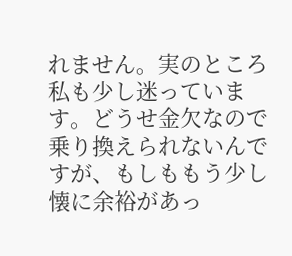れません。実のところ私も少し迷っています。どうせ金欠なので乗り換えられないんですが、もしももう少し懐に余裕があっ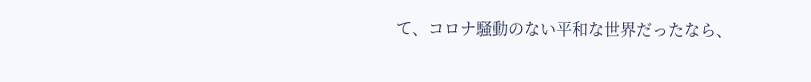て、コロナ騒動のない平和な世界だったなら、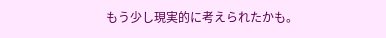もう少し現実的に考えられたかも。